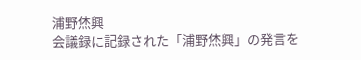浦野烋興
会議録に記録された「浦野烋興」の発言を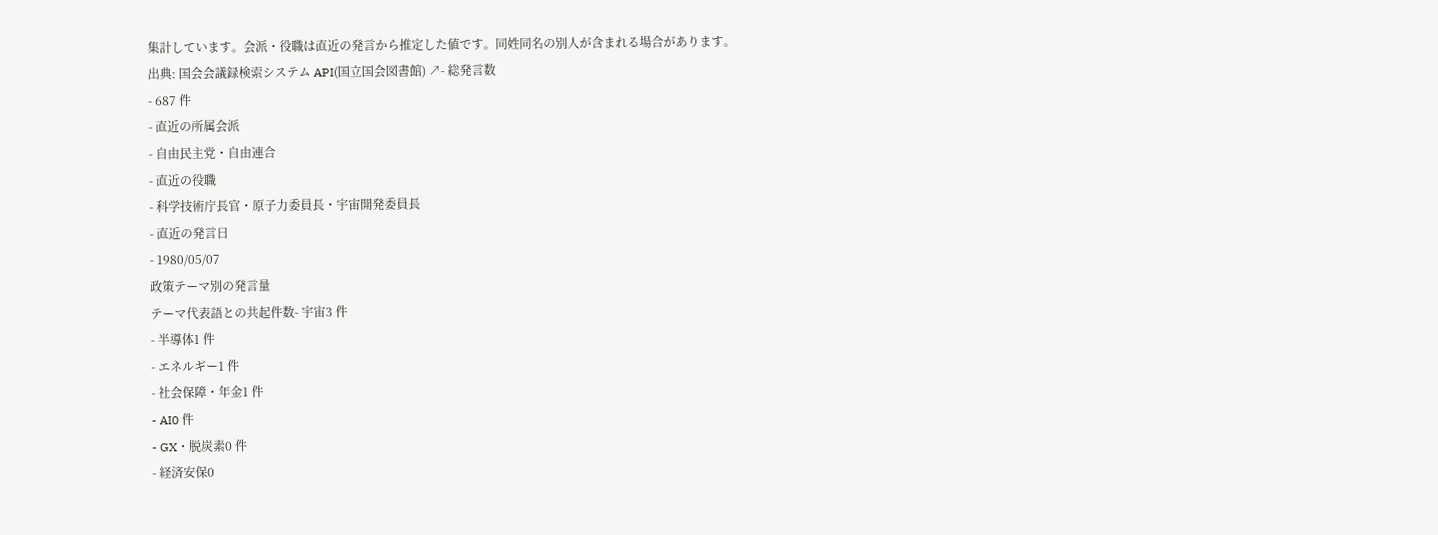集計しています。会派・役職は直近の発言から推定した値です。同姓同名の別人が含まれる場合があります。
出典: 国会会議録検索システム API(国立国会図書館) ↗- 総発言数
- 687 件
- 直近の所属会派
- 自由民主党・自由連合
- 直近の役職
- 科学技術庁長官・原子力委員長・宇宙開発委員長
- 直近の発言日
- 1980/05/07
政策テーマ別の発言量
テーマ代表語との共起件数- 宇宙3 件
- 半導体1 件
- エネルギー1 件
- 社会保障・年金1 件
- AI0 件
- GX・脱炭素0 件
- 経済安保0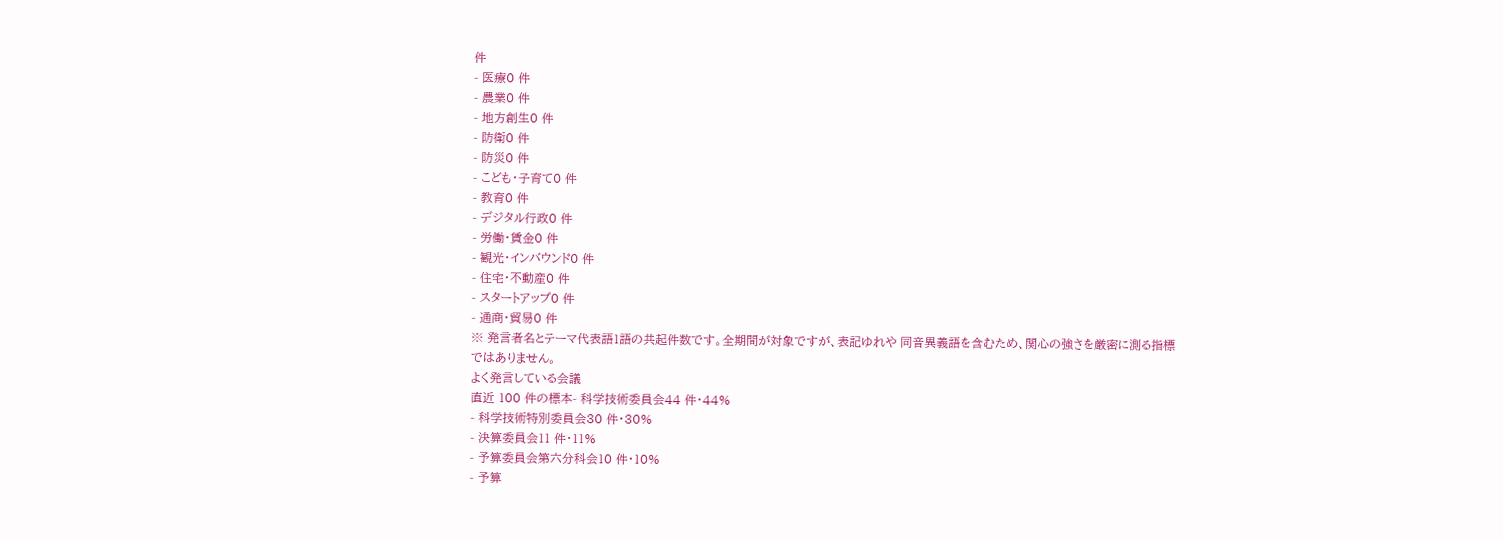件
- 医療0 件
- 農業0 件
- 地方創生0 件
- 防衛0 件
- 防災0 件
- こども・子育て0 件
- 教育0 件
- デジタル行政0 件
- 労働・賃金0 件
- 観光・インバウンド0 件
- 住宅・不動産0 件
- スタートアップ0 件
- 通商・貿易0 件
※ 発言者名とテーマ代表語1語の共起件数です。全期間が対象ですが、表記ゆれや 同音異義語を含むため、関心の強さを厳密に測る指標ではありません。
よく発言している会議
直近 100 件の標本- 科学技術委員会44 件・44%
- 科学技術特別委員会30 件・30%
- 決算委員会11 件・11%
- 予算委員会第六分科会10 件・10%
- 予算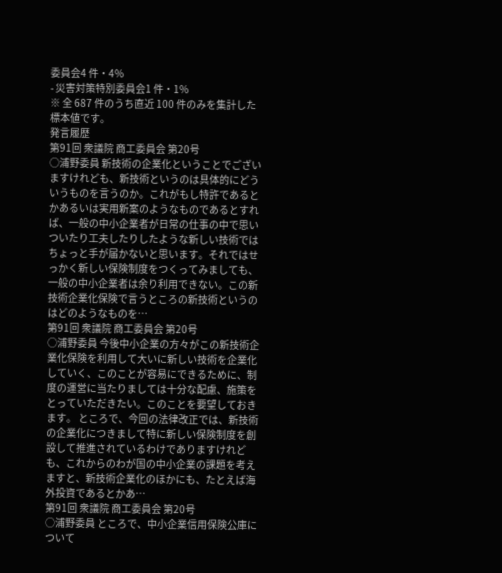委員会4 件・4%
- 災害対策特別委員会1 件・1%
※ 全 687 件のうち直近 100 件のみを集計した標本値です。
発言履歴
第91回 衆議院 商工委員会 第20号
○浦野委員 新技術の企業化ということでございますけれども、新技術というのは具体的にどういうものを言うのか。これがもし特許であるとかあるいは実用新案のようなものであるとすれば、一般の中小企業者が日常の仕事の中で思いついたり工夫したりしたような新しい技術ではちょっと手が届かないと思います。それではせっかく新しい保険制度をつくってみましても、一般の中小企業者は余り利用できない。この新技術企業化保険で言うところの新技術というのはどのようなものを…
第91回 衆議院 商工委員会 第20号
○浦野委員 今後中小企業の方々がこの新技術企業化保険を利用して大いに新しい技術を企業化していく、このことが容易にできるために、制度の運営に当たりましては十分な配慮、施策をとっていただきたい。このことを要望しておきます。 ところで、今回の法律改正では、新技術の企業化につきまして特に新しい保険制度を創設して推進されているわけでありますけれども、これからのわが国の中小企業の課題を考えますと、新技術企業化のほかにも、たとえば海外投資であるとかあ…
第91回 衆議院 商工委員会 第20号
○浦野委員 ところで、中小企業信用保険公庫について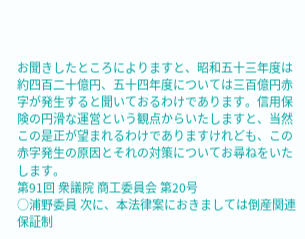お聞きしたところによりますと、昭和五十三年度は約四百二十億円、五十四年度については三百億円赤字が発生すると聞いておるわけであります。信用保険の円滑な運営という観点からいたしますと、当然この是正が望まれるわけでありますけれども、この赤字発生の原因とそれの対策についてお尋ねをいたします。
第91回 衆議院 商工委員会 第20号
○浦野委員 次に、本法律案におきましては倒産関連保証制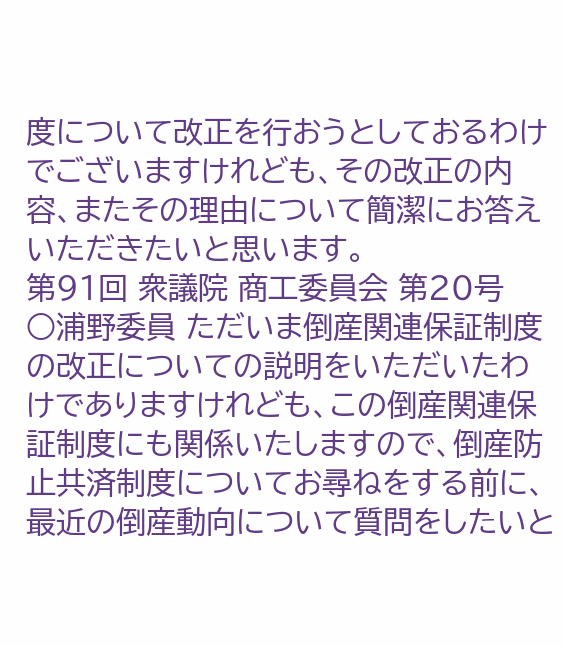度について改正を行おうとしておるわけでございますけれども、その改正の内容、またその理由について簡潔にお答えいただきたいと思います。
第91回 衆議院 商工委員会 第20号
○浦野委員 ただいま倒産関連保証制度の改正についての説明をいただいたわけでありますけれども、この倒産関連保証制度にも関係いたしますので、倒産防止共済制度についてお尋ねをする前に、最近の倒産動向について質問をしたいと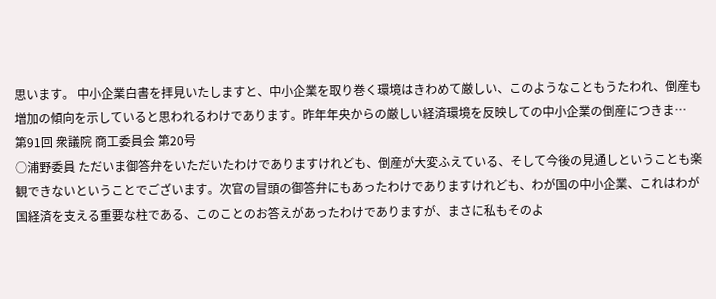思います。 中小企業白書を拝見いたしますと、中小企業を取り巻く環境はきわめて厳しい、このようなこともうたわれ、倒産も増加の傾向を示していると思われるわけであります。昨年年央からの厳しい経済環境を反映しての中小企業の倒産につきま…
第91回 衆議院 商工委員会 第20号
○浦野委員 ただいま御答弁をいただいたわけでありますけれども、倒産が大変ふえている、そして今後の見通しということも楽観できないということでございます。次官の冒頭の御答弁にもあったわけでありますけれども、わが国の中小企業、これはわが国経済を支える重要な柱である、このことのお答えがあったわけでありますが、まさに私もそのよ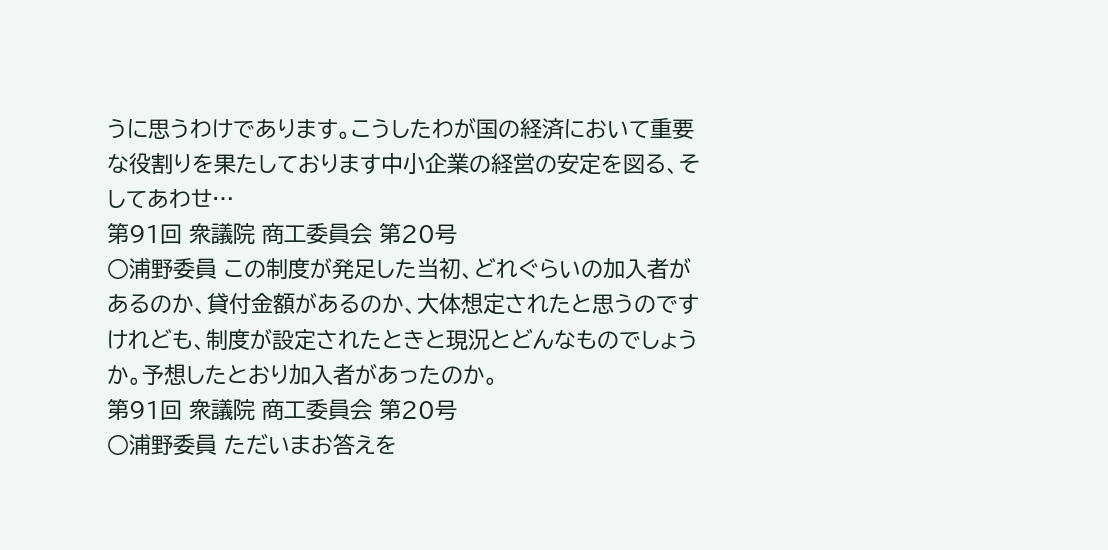うに思うわけであります。こうしたわが国の経済において重要な役割りを果たしております中小企業の経営の安定を図る、そしてあわせ…
第91回 衆議院 商工委員会 第20号
○浦野委員 この制度が発足した当初、どれぐらいの加入者があるのか、貸付金額があるのか、大体想定されたと思うのですけれども、制度が設定されたときと現況とどんなものでしょうか。予想したとおり加入者があったのか。
第91回 衆議院 商工委員会 第20号
○浦野委員 ただいまお答えを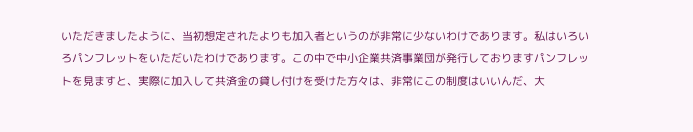いただきましたように、当初想定されたよりも加入者というのが非常に少ないわけであります。私はいろいろパンフレットをいただいたわけであります。この中で中小企業共済事業団が発行しておりますパンフレットを見ますと、実際に加入して共済金の貸し付けを受けた方々は、非常にこの制度はいいんだ、大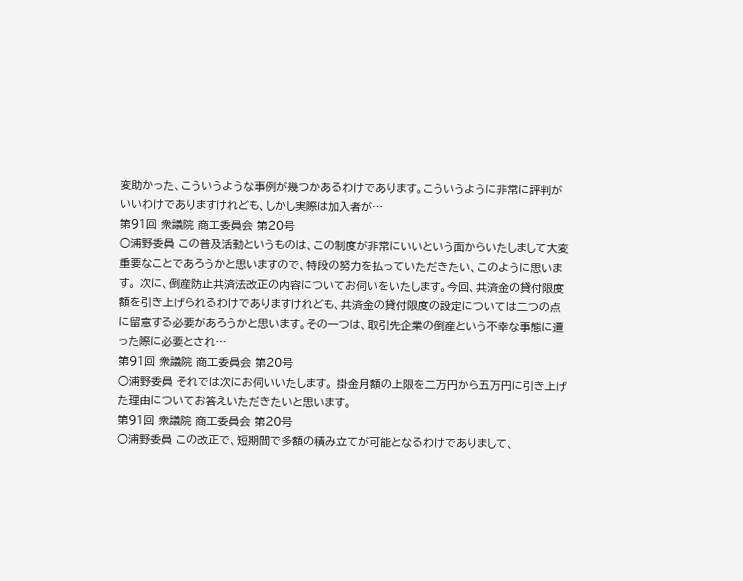変助かった、こういうような事例が幾つかあるわけであります。こういうように非常に評判がいいわけでありますけれども、しかし実際は加入者が…
第91回 衆議院 商工委員会 第20号
○浦野委員 この普及活動というものは、この制度が非常にいいという面からいたしまして大変重要なことであろうかと思いますので、特段の努力を払っていただきたい、このように思います。 次に、倒産防止共済法改正の内容についてお伺いをいたします。今回、共済金の貸付限度額を引き上げられるわけでありますけれども、共済金の貸付限度の設定については二つの点に留意する必要があろうかと思います。その一つは、取引先企業の倒産という不幸な事態に遭った際に必要とされ…
第91回 衆議院 商工委員会 第20号
○浦野委員 それでは次にお伺いいたします。 掛金月額の上限を二万円から五万円に引き上げた理由についてお答えいただきたいと思います。
第91回 衆議院 商工委員会 第20号
○浦野委員 この改正で、短期間で多額の積み立てが可能となるわけでありまして、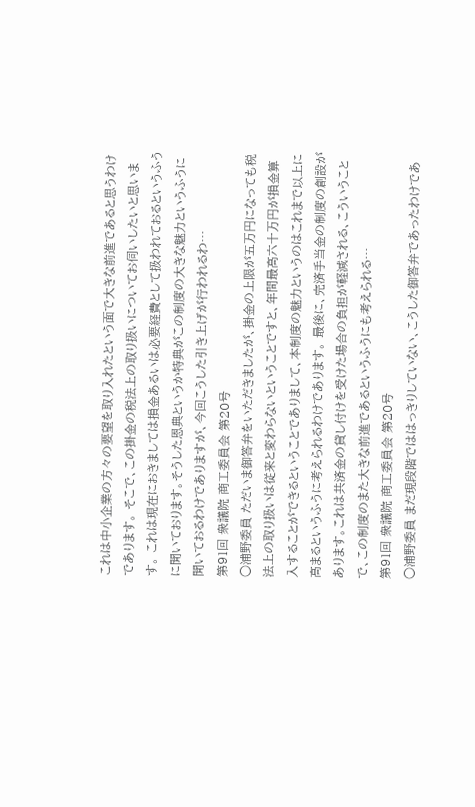これは中小企業の方々の要望を取り入れたという面で大きな前進であると思うわけであります。 そこで、この掛金の税法上の取り扱いについてお伺いしたいと思います。 これは現在におきましては損金あるいは必要経費として扱われておるというふうに聞いております。そうした恩典というか特典がこの制度の大きな魅力というふうに聞いておるわけでありますが、今回こうした引き上げが行われるわ…
第91回 衆議院 商工委員会 第20号
○浦野委員 ただいま御答弁をいただきましたが、掛金の上限が五万円になっても税法上の取り扱いは従来と変わらないということですと、年間最高六十万円が損金算入することができるということでありまして、本制度の魅力というのはこれまで以上に高まるというふうに考えられるわけであります。 最後に、完済手当金の制度の創設があります。これは共済金の貸し付けを受けた場合の負担が軽減される、こういうことで、この制度のまた大きな前進であるというふうにも考えられる…
第91回 衆議院 商工委員会 第20号
○浦野委員 まだ現段階でははっきりしていない、こうした御答弁であったわけであ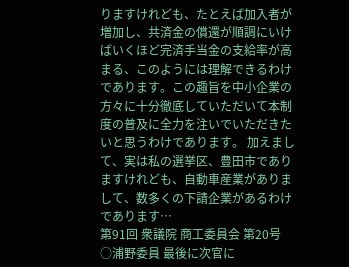りますけれども、たとえば加入者が増加し、共済金の償還が順調にいけばいくほど完済手当金の支給率が高まる、このようには理解できるわけであります。この趣旨を中小企業の方々に十分徹底していただいて本制度の普及に全力を注いでいただきたいと思うわけであります。 加えまして、実は私の選挙区、豊田市でありますけれども、自動車産業がありまして、数多くの下請企業があるわけであります…
第91回 衆議院 商工委員会 第20号
○浦野委員 最後に次官に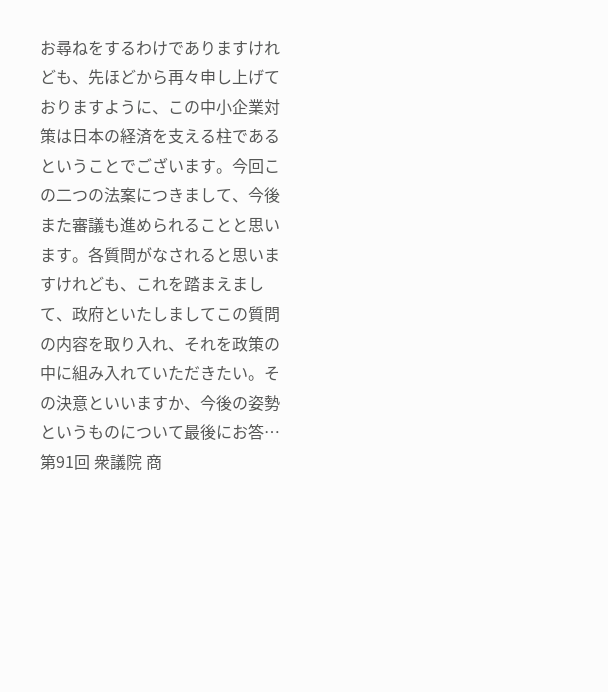お尋ねをするわけでありますけれども、先ほどから再々申し上げておりますように、この中小企業対策は日本の経済を支える柱であるということでございます。今回この二つの法案につきまして、今後また審議も進められることと思います。各質問がなされると思いますけれども、これを踏まえまして、政府といたしましてこの質問の内容を取り入れ、それを政策の中に組み入れていただきたい。その決意といいますか、今後の姿勢というものについて最後にお答…
第91回 衆議院 商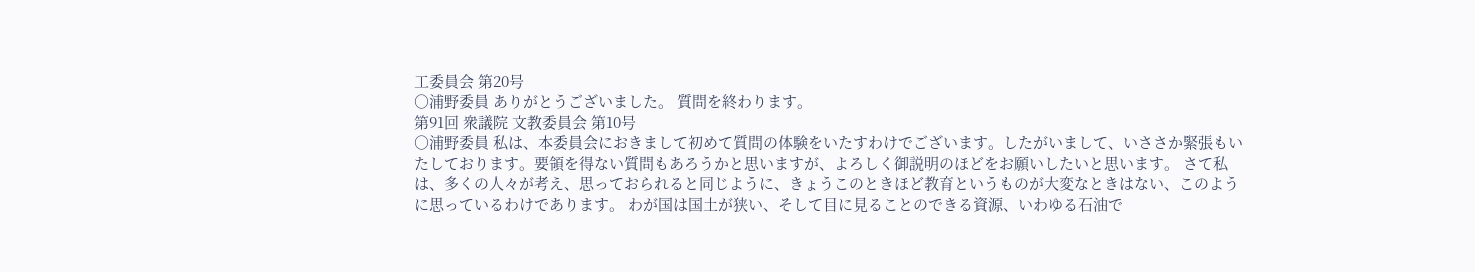工委員会 第20号
○浦野委員 ありがとうございました。 質問を終わります。
第91回 衆議院 文教委員会 第10号
○浦野委員 私は、本委員会におきまして初めて質問の体験をいたすわけでございます。したがいまして、いささか緊張もいたしております。要領を得ない質問もあろうかと思いますが、よろしく御説明のほどをお願いしたいと思います。 さて私は、多くの人々が考え、思っておられると同じように、きょうこのときほど教育というものが大変なときはない、このように思っているわけであります。 わが国は国土が狭い、そして目に見ることのできる資源、いわゆる石油で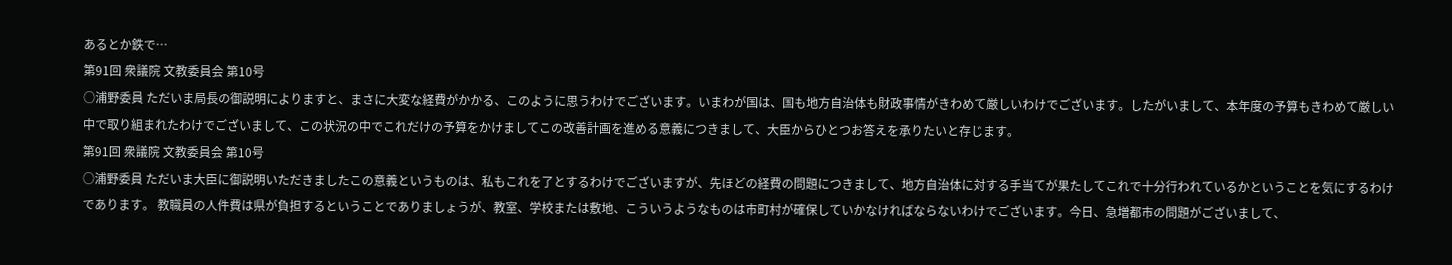あるとか鉄で…
第91回 衆議院 文教委員会 第10号
○浦野委員 ただいま局長の御説明によりますと、まさに大変な経費がかかる、このように思うわけでございます。いまわが国は、国も地方自治体も財政事情がきわめて厳しいわけでございます。したがいまして、本年度の予算もきわめて厳しい中で取り組まれたわけでございまして、この状況の中でこれだけの予算をかけましてこの改善計画を進める意義につきまして、大臣からひとつお答えを承りたいと存じます。
第91回 衆議院 文教委員会 第10号
○浦野委員 ただいま大臣に御説明いただきましたこの意義というものは、私もこれを了とするわけでございますが、先ほどの経費の問題につきまして、地方自治体に対する手当てが果たしてこれで十分行われているかということを気にするわけであります。 教職員の人件費は県が負担するということでありましょうが、教室、学校または敷地、こういうようなものは市町村が確保していかなければならないわけでございます。今日、急増都市の問題がございまして、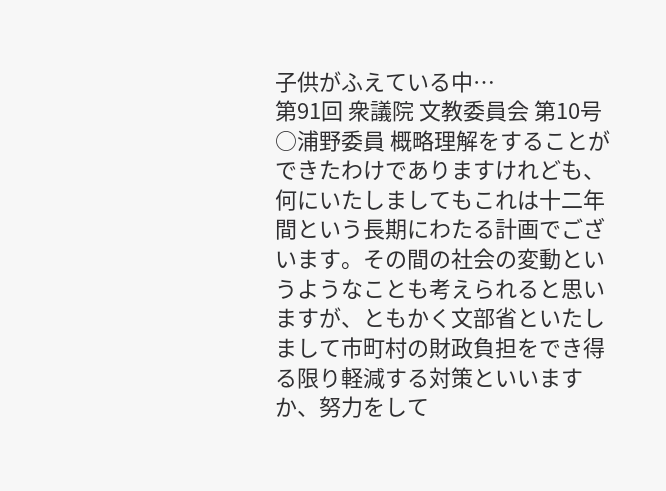子供がふえている中…
第91回 衆議院 文教委員会 第10号
○浦野委員 概略理解をすることができたわけでありますけれども、何にいたしましてもこれは十二年間という長期にわたる計画でございます。その間の社会の変動というようなことも考えられると思いますが、ともかく文部省といたしまして市町村の財政負担をでき得る限り軽減する対策といいますか、努力をして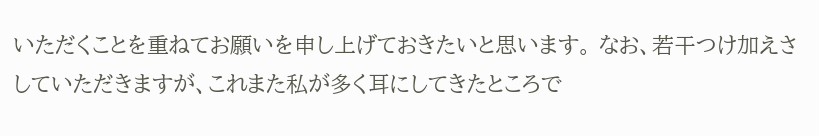いただくことを重ねてお願いを申し上げておきたいと思います。 なお、若干つけ加えさしていただきますが、これまた私が多く耳にしてきたところで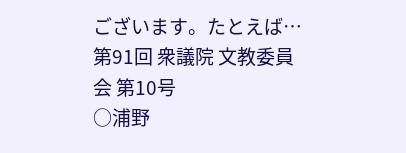ございます。たとえば…
第91回 衆議院 文教委員会 第10号
○浦野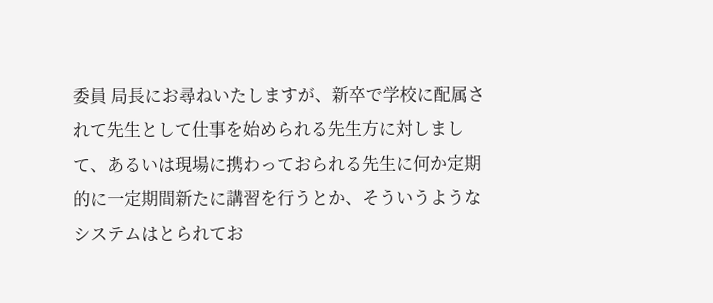委員 局長にお尋ねいたしますが、新卒で学校に配属されて先生として仕事を始められる先生方に対しまして、あるいは現場に携わっておられる先生に何か定期的に一定期間新たに講習を行うとか、そういうようなシステムはとられてお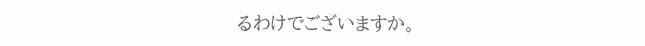るわけでございますか。